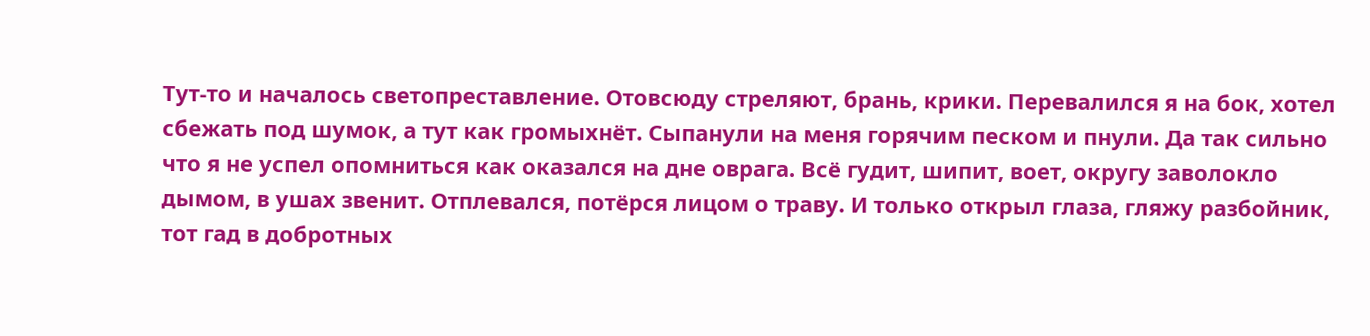Тут-то и началось светопреставление. Отовсюду стреляют, брань, крики. Перевалился я на бок, хотел сбежать под шумок, а тут как громыхнёт. Сыпанули на меня горячим песком и пнули. Да так сильно что я не успел опомниться как оказался на дне оврага. Всё гудит, шипит, воет, округу заволокло дымом, в ушах звенит. Отплевался, потёрся лицом о траву. И только открыл глаза, гляжу разбойник, тот гад в добротных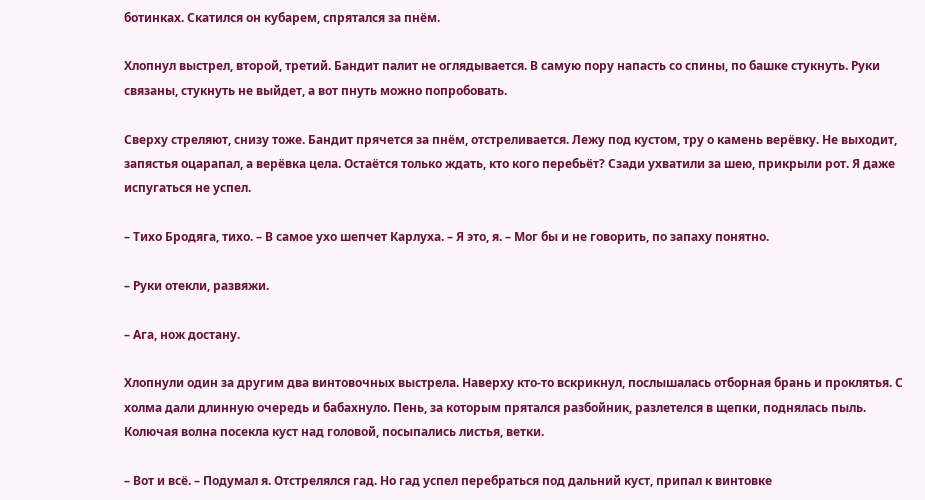ботинках. Скатился он кубарем, спрятался за пнём.

Хлопнул выстрел, второй, третий. Бандит палит не оглядывается. В самую пору напасть со спины, по башке стукнуть. Руки связаны, стукнуть не выйдет, а вот пнуть можно попробовать.

Сверху стреляют, снизу тоже. Бандит прячется за пнём, отстреливается. Лежу под кустом, тру о камень верёвку. Не выходит, запястья оцарапал, а верёвка цела. Остаётся только ждать, кто кого перебьёт? Сзади ухватили за шею, прикрыли рот. Я даже испугаться не успел.

– Тихо Бродяга, тихо. – В самое ухо шепчет Карлуха. – Я это, я. – Мог бы и не говорить, по запаху понятно.

– Руки отекли, развяжи.

– Ага, нож достану.

Хлопнули один за другим два винтовочных выстрела. Наверху кто-то вскрикнул, послышалась отборная брань и проклятья. С холма дали длинную очередь и бабахнуло. Пень, за которым прятался разбойник, разлетелся в щепки, поднялась пыль. Колючая волна посекла куст над головой, посыпались листья, ветки.

– Вот и всё. – Подумал я. Отстрелялся гад. Но гад успел перебраться под дальний куст, припал к винтовке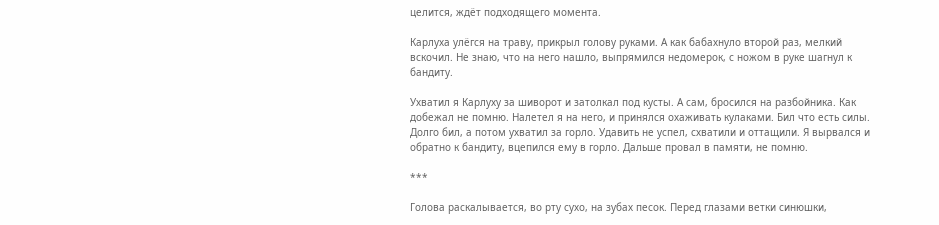целится, ждёт подходящего момента.

Карлуха улёгся на траву, прикрыл голову руками. А как бабахнуло второй раз, мелкий вскочил. Не знаю, что на него нашло, выпрямился недомерок, с ножом в руке шагнул к бандиту.

Ухватил я Карлуху за шиворот и затолкал под кусты. А сам, бросился на разбойника. Как добежал не помню. Налетел я на него, и принялся охаживать кулаками. Бил что есть силы. Долго бил, а потом ухватил за горло. Удавить не успел, схватили и оттащили. Я вырвался и обратно к бандиту, вцепился ему в горло. Дальше провал в памяти, не помню.

***

Голова раскалывается, во рту сухо, на зубах песок. Перед глазами ветки синюшки,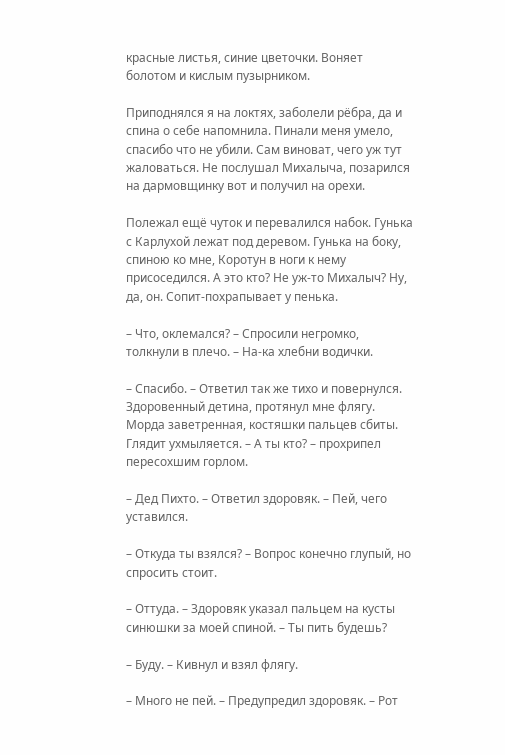красные листья, синие цветочки. Воняет болотом и кислым пузырником.

Приподнялся я на локтях, заболели рёбра, да и спина о себе напомнила. Пинали меня умело, спасибо что не убили. Сам виноват, чего уж тут жаловаться. Не послушал Михалыча, позарился на дармовщинку вот и получил на орехи.

Полежал ещё чуток и перевалился набок. Гунька с Карлухой лежат под деревом. Гунька на боку, спиною ко мне, Коротун в ноги к нему присоседился. А это кто? Не уж-то Михалыч? Ну, да, он. Сопит-похрапывает у пенька.

– Что, оклемался? – Спросили негромко, толкнули в плечо. – На-ка хлебни водички.

– Спасибо. – Ответил так же тихо и повернулся. Здоровенный детина, протянул мне флягу. Морда заветренная, костяшки пальцев сбиты. Глядит ухмыляется. – А ты кто? – прохрипел пересохшим горлом.

– Дед Пихто. – Ответил здоровяк. – Пей, чего уставился.

– Откуда ты взялся? – Вопрос конечно глупый, но спросить стоит.

– Оттуда. – Здоровяк указал пальцем на кусты синюшки за моей спиной. – Ты пить будешь?

– Буду. – Кивнул и взял флягу.

– Много не пей. – Предупредил здоровяк. – Рот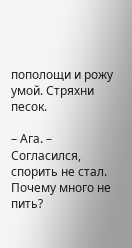пополощи и рожу умой. Стряхни песок.

– Ага. – Согласился, спорить не стал. Почему много не пить?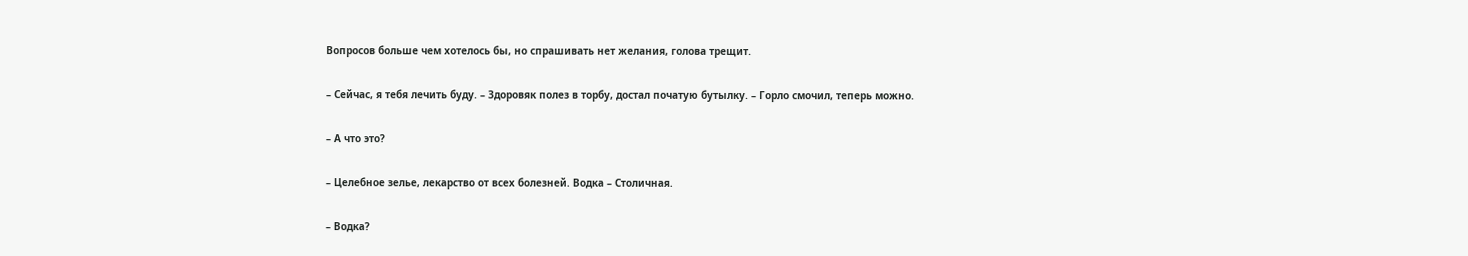Вопросов больше чем хотелось бы, но спрашивать нет желания, голова трещит.

– Сейчас, я тебя лечить буду. – Здоровяк полез в торбу, достал початую бутылку. – Горло смочил, теперь можно.

– А что это?

– Целебное зелье, лекарство от всех болезней. Водка – Столичная.

– Водка?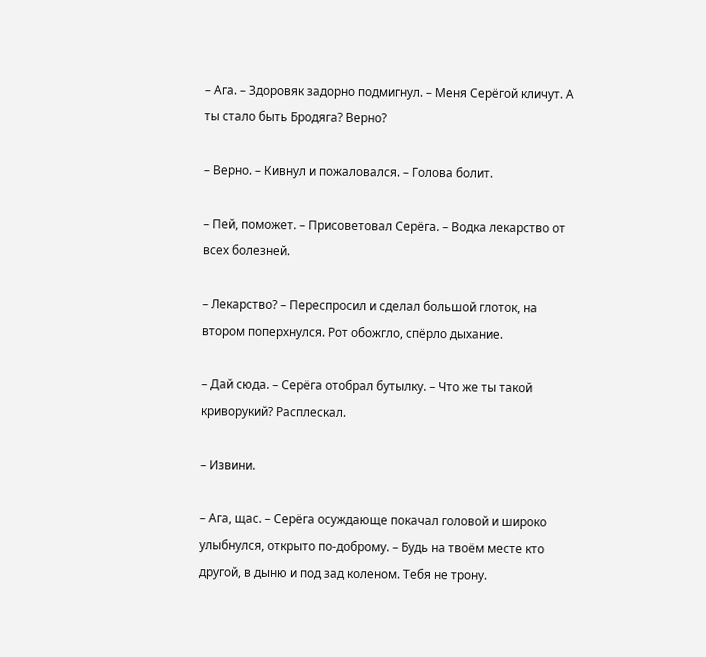– Ага. – Здоровяк задорно подмигнул. – Меня Серёгой кличут. А ты стало быть Бродяга? Верно?

– Верно. – Кивнул и пожаловался. – Голова болит.

– Пей, поможет. – Присоветовал Серёга. – Водка лекарство от всех болезней.

– Лекарство? – Переспросил и сделал большой глоток, на втором поперхнулся. Рот обожгло, спёрло дыхание.

– Дай сюда. – Серёга отобрал бутылку. – Что же ты такой криворукий? Расплескал.

– Извини.

– Ага, щас. – Серёга осуждающе покачал головой и широко улыбнулся, открыто по-доброму. – Будь на твоём месте кто другой, в дыню и под зад коленом. Тебя не трону.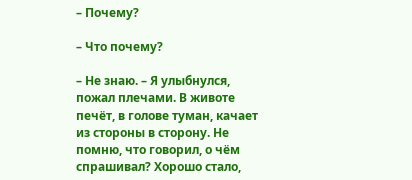– Почему?

– Что почему?

– Не знаю. – Я улыбнулся, пожал плечами. В животе печёт, в голове туман, качает из стороны в сторону. Не помню, что говорил, о чём спрашивал? Хорошо стало,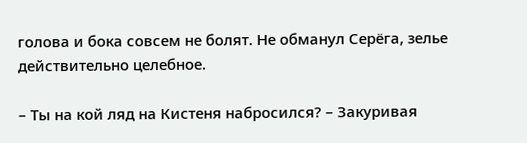голова и бока совсем не болят. Не обманул Серёга, зелье действительно целебное.

– Ты на кой ляд на Кистеня набросился? – Закуривая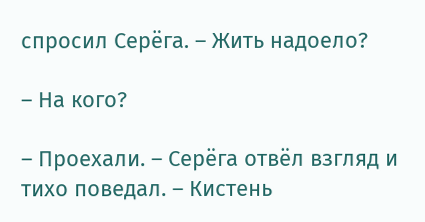спросил Серёга. – Жить надоело?

– На кого?

– Проехали. – Серёга отвёл взгляд и тихо поведал. – Кистень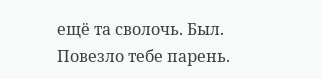ещё та сволочь. Был. Повезло тебе парень.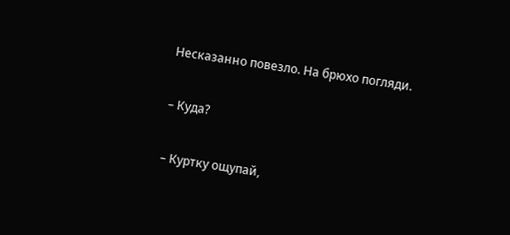Несказанно повезло. На брюхо погляди.

– Куда?

– Куртку ощупай,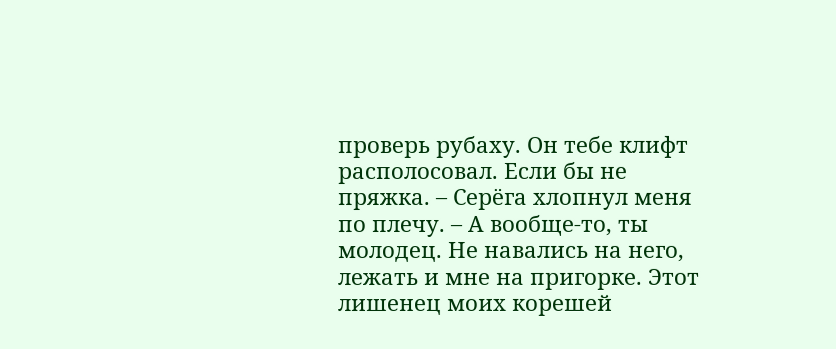проверь рубаху. Он тебе клифт располосовал. Если бы не пряжка. – Серёга хлопнул меня по плечу. – А вообще-то, ты молодец. Не навались на него, лежать и мне на пригорке. Этот лишенец моих корешей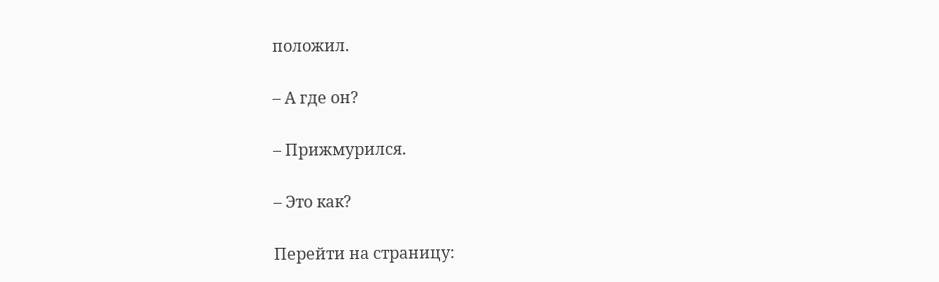положил.

– А где он?

– Прижмурился.

– Это как?

Перейти на страницу: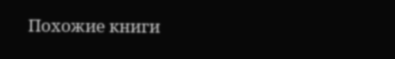Похожие книги